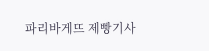파리바게뜨 제빵기사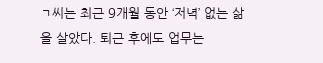ㄱ씨는 최근 9개월 동안 ‘저녁’ 없는 삶을 살았다. 퇴근 후에도 업무는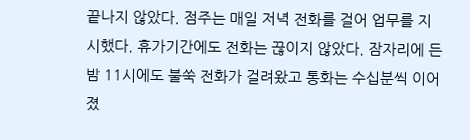끝나지 않았다. 점주는 매일 저녁 전화를 걸어 업무를 지시했다. 휴가기간에도 전화는 끊이지 않았다. 잠자리에 든 밤 11시에도 불쑥 전화가 걸려왔고 통화는 수십분씩 이어졌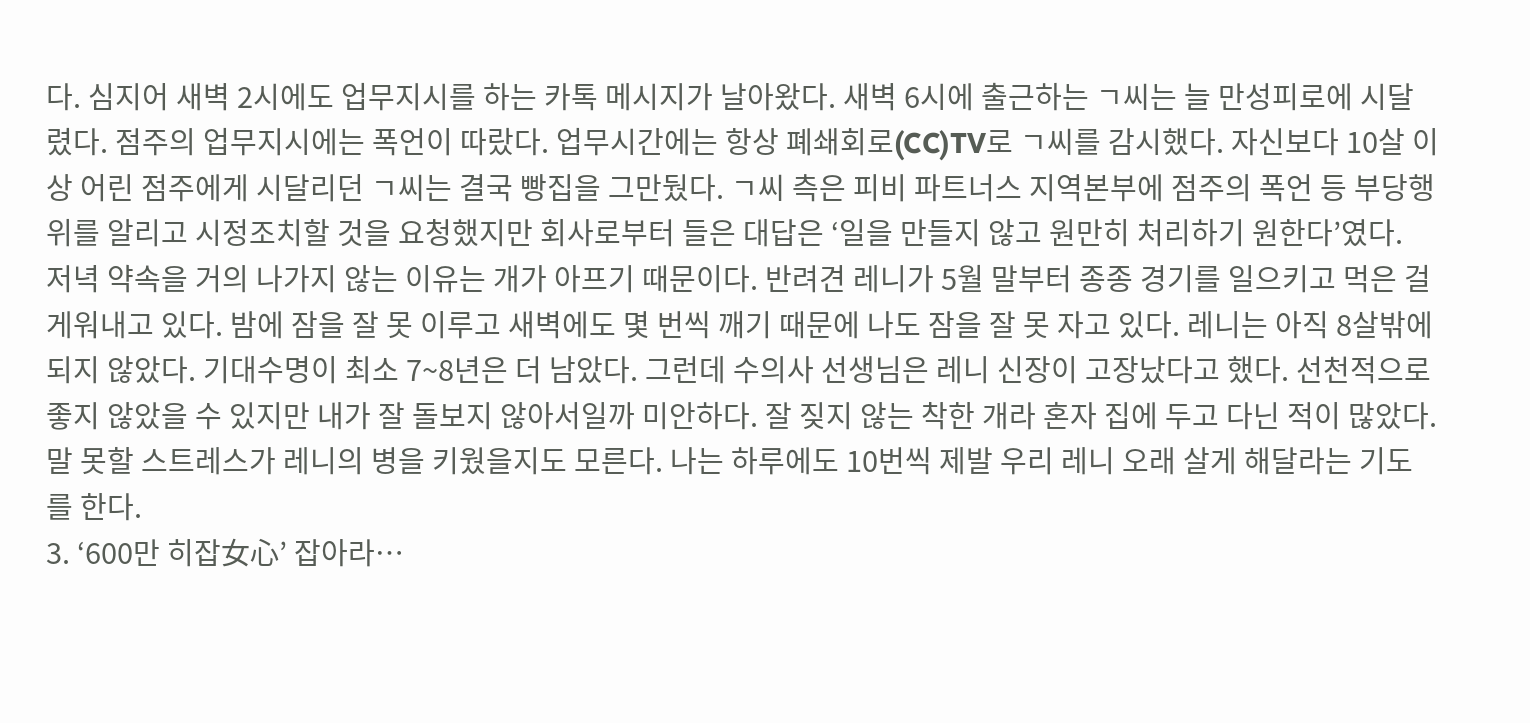다. 심지어 새벽 2시에도 업무지시를 하는 카톡 메시지가 날아왔다. 새벽 6시에 출근하는 ㄱ씨는 늘 만성피로에 시달렸다. 점주의 업무지시에는 폭언이 따랐다. 업무시간에는 항상 폐쇄회로(CC)TV로 ㄱ씨를 감시했다. 자신보다 10살 이상 어린 점주에게 시달리던 ㄱ씨는 결국 빵집을 그만뒀다. ㄱ씨 측은 피비 파트너스 지역본부에 점주의 폭언 등 부당행위를 알리고 시정조치할 것을 요청했지만 회사로부터 들은 대답은 ‘일을 만들지 않고 원만히 처리하기 원한다’였다.
저녁 약속을 거의 나가지 않는 이유는 개가 아프기 때문이다. 반려견 레니가 5월 말부터 종종 경기를 일으키고 먹은 걸 게워내고 있다. 밤에 잠을 잘 못 이루고 새벽에도 몇 번씩 깨기 때문에 나도 잠을 잘 못 자고 있다. 레니는 아직 8살밖에 되지 않았다. 기대수명이 최소 7~8년은 더 남았다. 그런데 수의사 선생님은 레니 신장이 고장났다고 했다. 선천적으로 좋지 않았을 수 있지만 내가 잘 돌보지 않아서일까 미안하다. 잘 짖지 않는 착한 개라 혼자 집에 두고 다닌 적이 많았다. 말 못할 스트레스가 레니의 병을 키웠을지도 모른다. 나는 하루에도 10번씩 제발 우리 레니 오래 살게 해달라는 기도를 한다.
3. ‘600만 히잡女心’ 잡아라…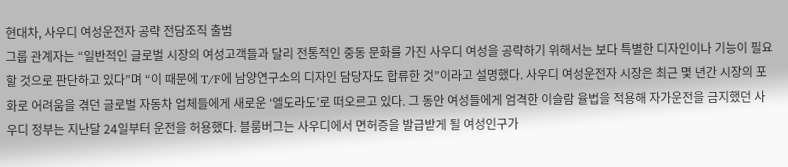현대차, 사우디 여성운전자 공략 전담조직 출범
그룹 관계자는 “일반적인 글로벌 시장의 여성고객들과 달리 전통적인 중동 문화를 가진 사우디 여성을 공략하기 위해서는 보다 특별한 디자인이나 기능이 필요할 것으로 판단하고 있다”며 “이 때문에 T/F에 남양연구소의 디자인 담당자도 합류한 것”이라고 설명했다. 사우디 여성운전자 시장은 최근 몇 년간 시장의 포화로 어려움을 겪던 글로벌 자동차 업체들에게 새로운 ‘엘도라도’로 떠오르고 있다. 그 동안 여성들에게 엄격한 이슬람 율법을 적용해 자가운전을 금지했던 사우디 정부는 지난달 24일부터 운전을 허용했다. 블룸버그는 사우디에서 면허증을 발급받게 될 여성인구가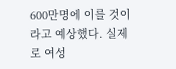600만명에 이를 것이라고 예상했다. 실제로 여성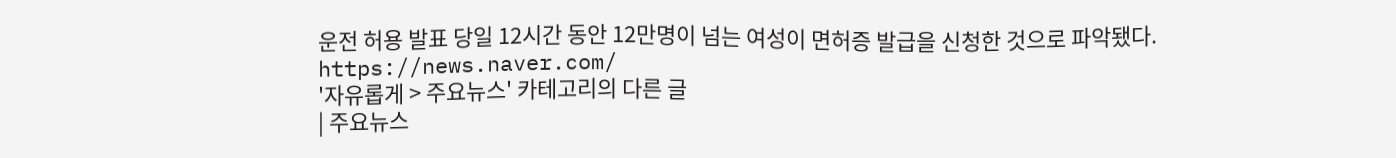운전 허용 발표 당일 12시간 동안 12만명이 넘는 여성이 면허증 발급을 신청한 것으로 파악됐다.
https://news.naver.com/
'자유롭게 > 주요뉴스' 카테고리의 다른 글
| 주요뉴스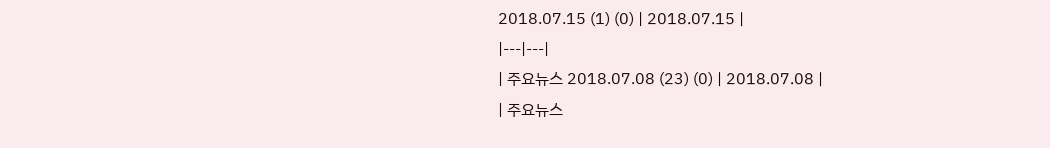2018.07.15 (1) (0) | 2018.07.15 |
|---|---|
| 주요뉴스 2018.07.08 (23) (0) | 2018.07.08 |
| 주요뉴스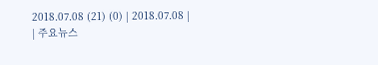2018.07.08 (21) (0) | 2018.07.08 |
| 주요뉴스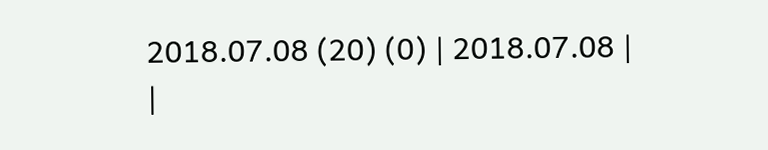2018.07.08 (20) (0) | 2018.07.08 |
|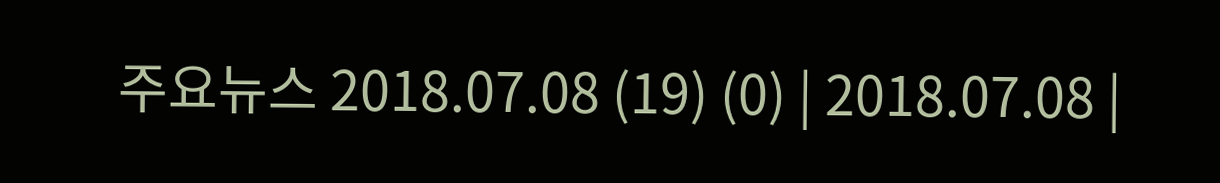주요뉴스 2018.07.08 (19) (0) | 2018.07.08 |